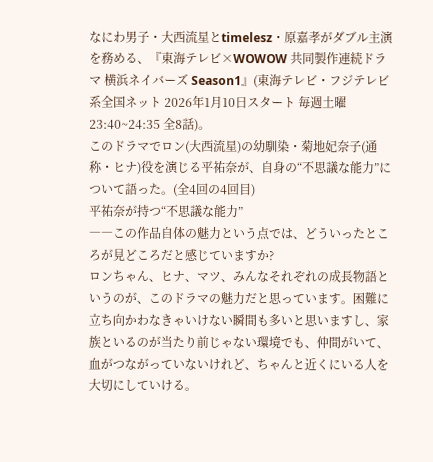なにわ男子・大西流星とtimelesz・原嘉孝がダブル主演を務める、『東海テレビ×WOWOW 共同製作連続ドラマ 横浜ネイバーズ Season1』(東海テレビ・フジテレビ系全国ネット 2026年1月10日スタート 毎週土曜23:40~24:35 全8話)。
このドラマでロン(大西流星)の幼馴染・菊地妃奈子(通称・ヒナ)役を演じる平祐奈が、自身の“不思議な能力”について語った。(全4回の4回目)
平祐奈が持つ“不思議な能力”
――この作品自体の魅力という点では、どういったところが見どころだと感じていますか?
ロンちゃん、ヒナ、マツ、みんなそれぞれの成長物語というのが、このドラマの魅力だと思っています。困難に立ち向かわなきゃいけない瞬間も多いと思いますし、家族といるのが当たり前じゃない環境でも、仲間がいて、血がつながっていないけれど、ちゃんと近くにいる人を大切にしていける。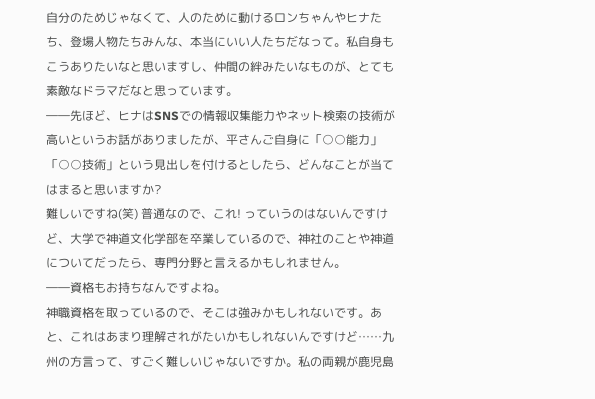自分のためじゃなくて、人のために動けるロンちゃんやヒナたち、登場人物たちみんな、本当にいい人たちだなって。私自身もこうありたいなと思いますし、仲間の絆みたいなものが、とても素敵なドラマだなと思っています。
――先ほど、ヒナはSNSでの情報収集能力やネット検索の技術が高いというお話がありましたが、平さんご自身に「○○能力」「○○技術」という見出しを付けるとしたら、どんなことが当てはまると思いますか?
難しいですね(笑) 普通なので、これ! っていうのはないんですけど、大学で神道文化学部を卒業しているので、神社のことや神道についてだったら、専門分野と言えるかもしれません。
――資格もお持ちなんですよね。
神職資格を取っているので、そこは強みかもしれないです。あと、これはあまり理解されがたいかもしれないんですけど……九州の方言って、すごく難しいじゃないですか。私の両親が鹿児島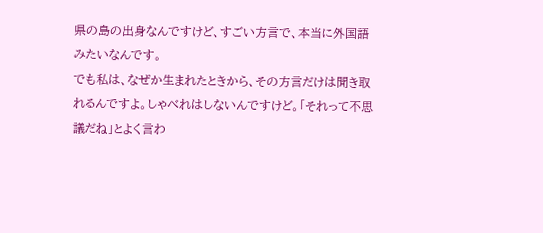県の島の出身なんですけど、すごい方言で、本当に外国語みたいなんです。
でも私は、なぜか生まれたときから、その方言だけは聞き取れるんですよ。しゃべれはしないんですけど。「それって不思議だね」とよく言わ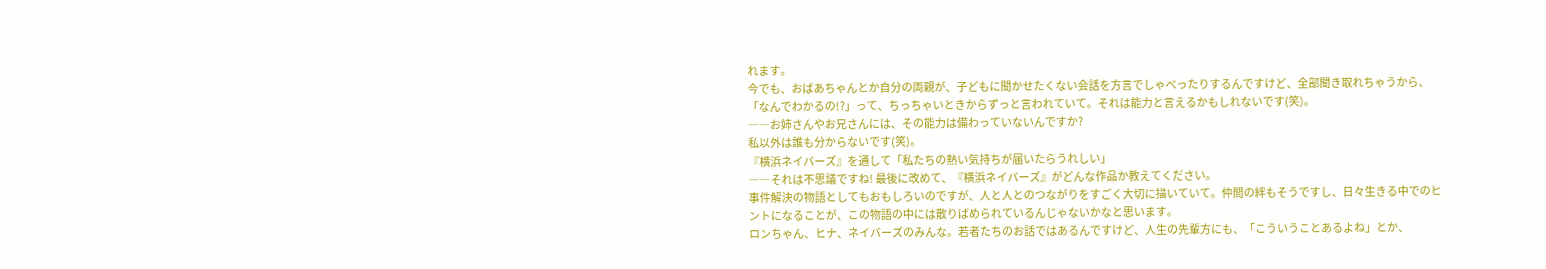れます。
今でも、おばあちゃんとか自分の両親が、子どもに聞かせたくない会話を方言でしゃべったりするんですけど、全部聞き取れちゃうから、「なんでわかるの!?」って、ちっちゃいときからずっと言われていて。それは能力と言えるかもしれないです(笑)。
――お姉さんやお兄さんには、その能力は備わっていないんですか?
私以外は誰も分からないです(笑)。
『横浜ネイバーズ』を通して「私たちの熱い気持ちが届いたらうれしい」
――それは不思議ですね! 最後に改めて、『横浜ネイバーズ』がどんな作品か教えてください。
事件解決の物語としてもおもしろいのですが、人と人とのつながりをすごく大切に描いていて。仲間の絆もそうですし、日々生きる中でのヒントになることが、この物語の中には散りばめられているんじゃないかなと思います。
ロンちゃん、ヒナ、ネイバーズのみんな。若者たちのお話ではあるんですけど、人生の先輩方にも、「こういうことあるよね」とか、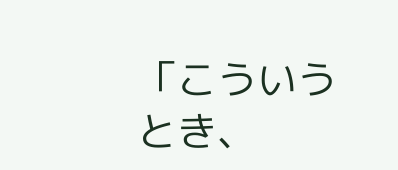「こういうとき、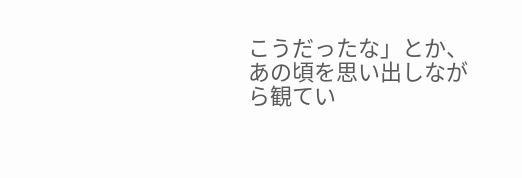こうだったな」とか、あの頃を思い出しながら観てい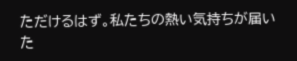ただけるはず。私たちの熱い気持ちが届いた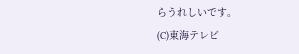らうれしいです。
(C)東海テレビ